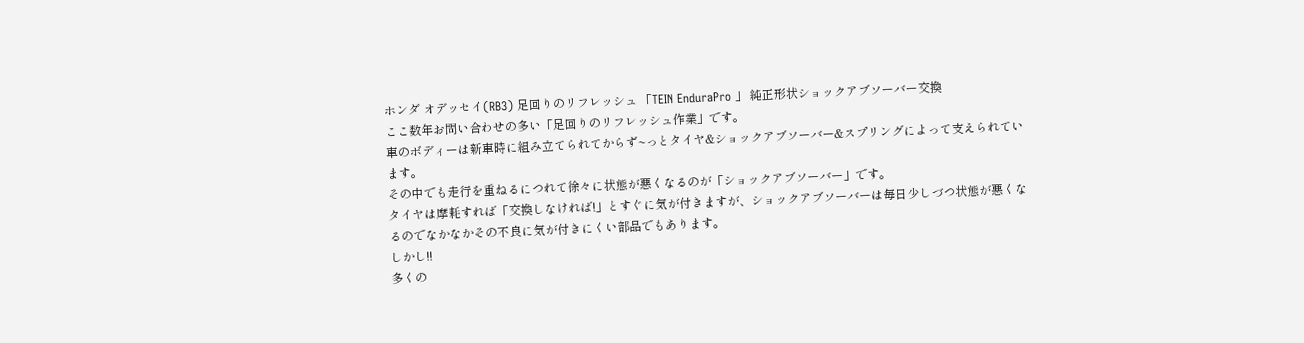ホンダ オデッセイ(RB3) 足回りのリフレッシュ 「TEIN EnduraPro 」 純正形状ショックアブソーバー交換
ここ数年お問い合わせの多い「足回りのリフレッシュ作業」です。
車のボディーは新車時に組み立てられてからず~っとタイヤ&ショックアブソーバー&スプリングによって支えられています。
その中でも走行を重ねるにつれて徐々に状態が悪くなるのが「ショックアブソーバー」です。
タイヤは摩耗すれば「交換しなければ!」とすぐに気が付きますが、ショックアブソーバーは毎日少しづつ状態が悪くなるのでなかなかその不良に気が付きにくい部品でもあります。
しかし!!
多くの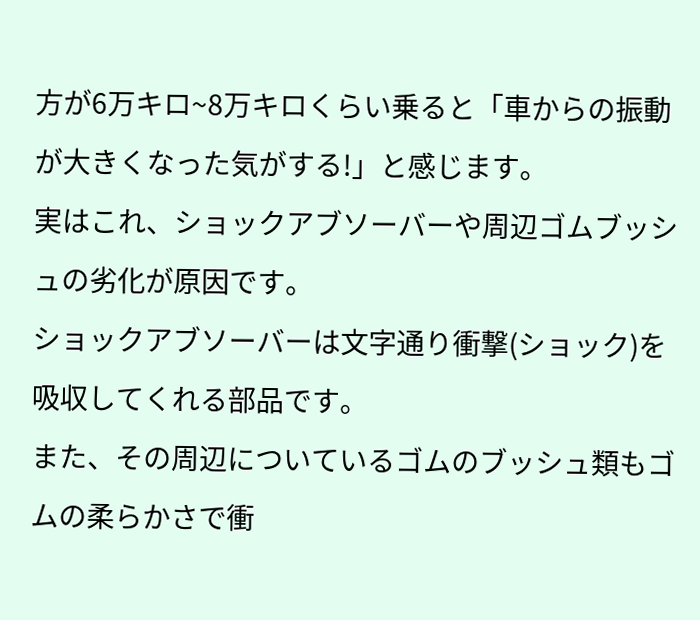方が6万キロ~8万キロくらい乗ると「車からの振動が大きくなった気がする!」と感じます。
実はこれ、ショックアブソーバーや周辺ゴムブッシュの劣化が原因です。
ショックアブソーバーは文字通り衝撃(ショック)を吸収してくれる部品です。
また、その周辺についているゴムのブッシュ類もゴムの柔らかさで衝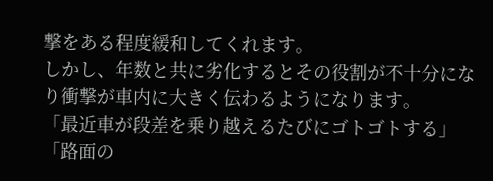撃をある程度緩和してくれます。
しかし、年数と共に劣化するとその役割が不十分になり衝撃が車内に大きく伝わるようになります。
「最近車が段差を乗り越えるたびにゴトゴトする」「路面の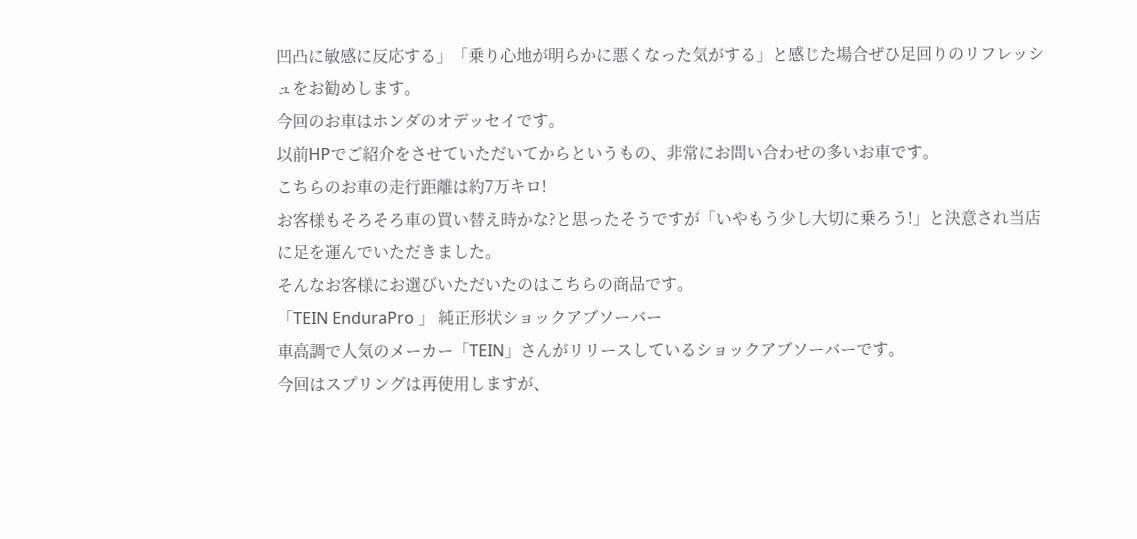凹凸に敏感に反応する」「乗り心地が明らかに悪くなった気がする」と感じた場合ぜひ足回りのリフレッシュをお勧めします。
今回のお車はホンダのオデッセイです。
以前HPでご紹介をさせていただいてからというもの、非常にお問い合わせの多いお車です。
こちらのお車の走行距離は約7万キロ!
お客様もそろそろ車の買い替え時かな?と思ったそうですが「いやもう少し大切に乗ろう!」と決意され当店に足を運んでいただきました。
そんなお客様にお選びいただいたのはこちらの商品です。
「TEIN EnduraPro 」 純正形状ショックアブソーバー
車高調で人気のメーカー「TEIN」さんがリリースしているショックアブソーバーです。
今回はスプリングは再使用しますが、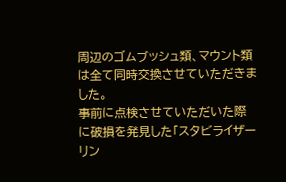周辺のゴムブッシュ類、マウント類は全て同時交換させていただきました。
事前に点検させていただいた際に破損を発見した「スタビライザーリン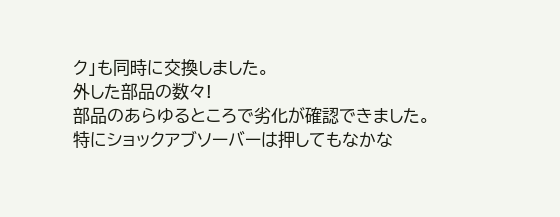ク」も同時に交換しました。
外した部品の数々!
部品のあらゆるところで劣化が確認できました。
特にショックアブソーバーは押してもなかな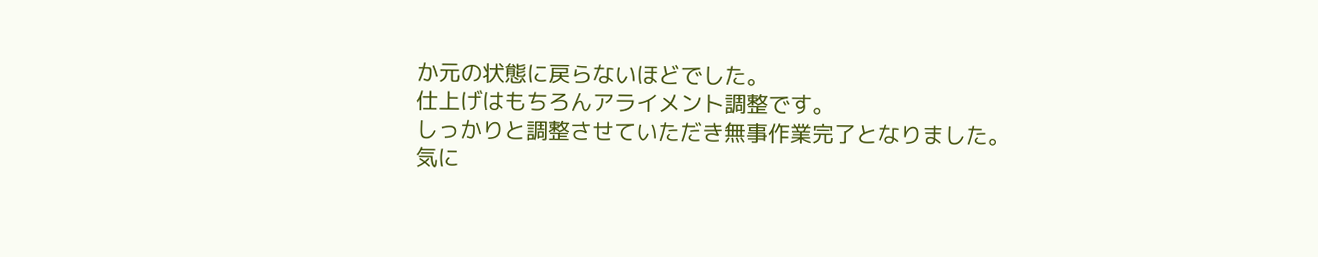か元の状態に戻らないほどでした。
仕上げはもちろんアライメント調整です。
しっかりと調整させていただき無事作業完了となりました。
気に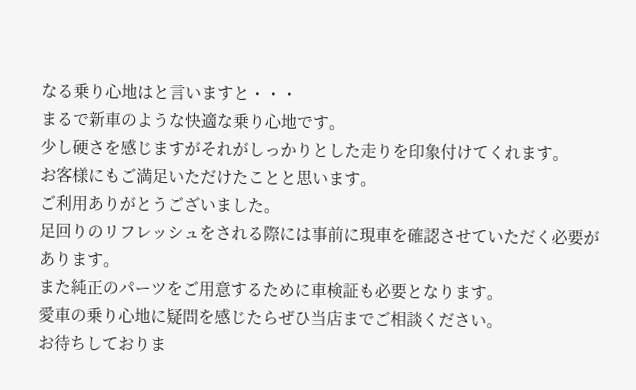なる乗り心地はと言いますと・・・
まるで新車のような快適な乗り心地です。
少し硬さを感じますがそれがしっかりとした走りを印象付けてくれます。
お客様にもご満足いただけたことと思います。
ご利用ありがとうございました。
足回りのリフレッシュをされる際には事前に現車を確認させていただく必要があります。
また純正のパーツをご用意するために車検証も必要となります。
愛車の乗り心地に疑問を感じたらぜひ当店までご相談ください。
お待ちしておりま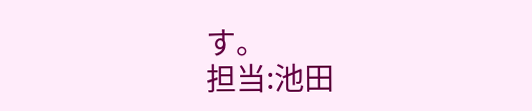す。
担当:池田